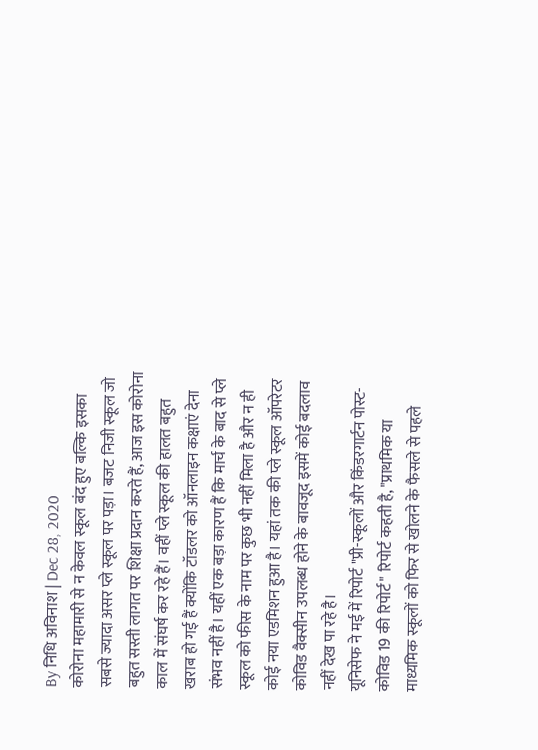By निधि अविनाश | Dec 28, 2020
कोरोना महामारी से न केवल स्कूल बंद हुए बल्कि इसका सबसे ज्यादा असर प्ले स्कूल पर पड़ा। बजट निजी स्कूल जो बहुत सस्ती लागत पर शिक्षा प्रदान करते हैं, आज इस कोरोना काल में संघर्ष कर रहे हैं। वहीं प्ले स्कूल की हालत बहुत खराब हो गई हैं क्योंकि टॉडलर को ऑनलाइन कक्षाएं देना संभव नहीं है। यहीं एक बड़ा कारण हैं कि मार्च के बाद से प्ले स्कूल को फीस के नाम पर कुछ भी नहीं मिला है और न ही कोई नया एडमिशन हुआ है। यहां तक की प्ले स्कूल ऑपरेटर कोविड वैक्सीन उपलब्ध होने के बावजूद इसमें कोई बदलाव नहीं देख पा रहे है।
यूनिसेफ ने मई में रिपोर्ट "प्री-स्कूलों और किंडरगार्टन पोस्ट-कोविड 19 की रिपोर्ट" रिपोर्ट कहती है, "प्राथमिक या माध्यमिक स्कूलों को फिर से खोलने के फैसले से पहले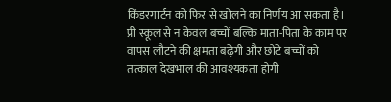किंडरगार्टन को फिर से खोलने का निर्णय आ सकता है। प्री स्कूल से न केवल बच्चों बल्कि माता-पिता के काम पर वापस लौटने की क्षमता बढ़ेगी और छोटे बच्चों को तत्काल देखभाल की आवश्यकता होगी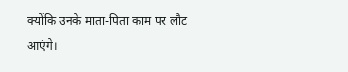क्योंकि उनके माता-पिता काम पर लौट आएंगे।